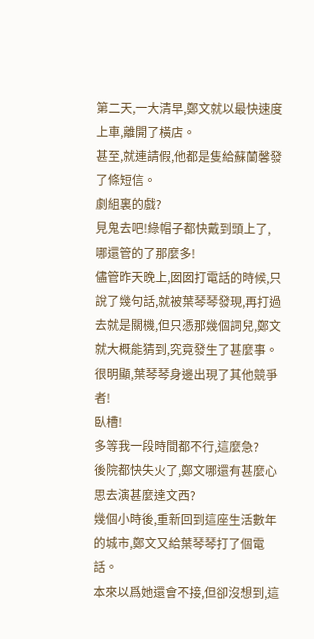第二天,一大清早,鄭文就以最快速度上車,離開了橫店。
甚至,就連請假,他都是隻給蘇蘭馨發了條短信。
劇組裏的戲?
見鬼去吧!綠帽子都快戴到頭上了,哪還管的了那麼多!
儘管昨天晚上,囡囡打電話的時候,只說了幾句話,就被葉琴琴發現,再打過去就是關機,但只憑那幾個詞兒,鄭文就大概能猜到,究竟發生了甚麼事。
很明顯,葉琴琴身邊出現了其他競爭者!
臥槽!
多等我一段時間都不行,這麼急?
後院都快失火了,鄭文哪還有甚麼心思去演甚麼達文西?
幾個小時後,重新回到這座生活數年的城市,鄭文又給葉琴琴打了個電話。
本來以爲她還會不接,但卻沒想到,這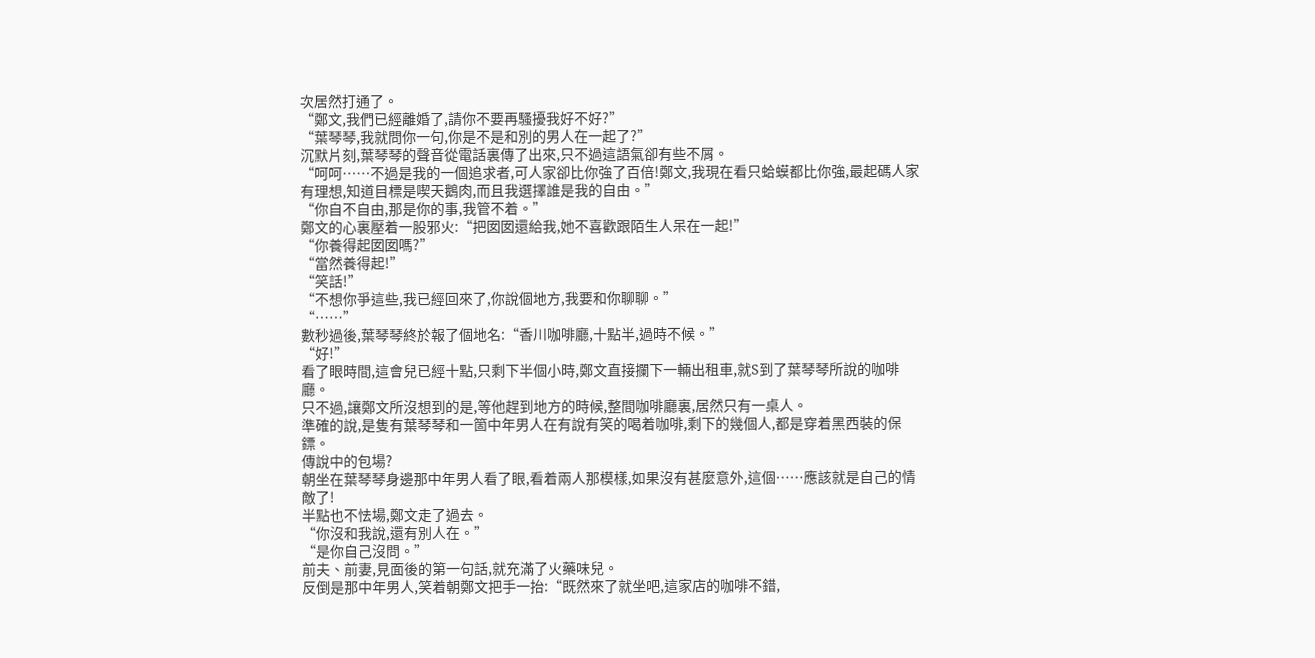次居然打通了。
“鄭文,我們已經離婚了,請你不要再騷擾我好不好?”
“葉琴琴,我就問你一句,你是不是和別的男人在一起了?”
沉默片刻,葉琴琴的聲音從電話裏傳了出來,只不過這語氣卻有些不屑。
“呵呵……不過是我的一個追求者,可人家卻比你強了百倍!鄭文,我現在看只蛤蟆都比你強,最起碼人家有理想,知道目標是喫天鵝肉,而且我選擇誰是我的自由。”
“你自不自由,那是你的事,我管不着。”
鄭文的心裏壓着一股邪火:“把囡囡還給我,她不喜歡跟陌生人呆在一起!”
“你養得起囡囡嗎?”
“當然養得起!”
“笑話!”
“不想你爭這些,我已經回來了,你說個地方,我要和你聊聊。”
“……”
數秒過後,葉琴琴終於報了個地名:“香川咖啡廳,十點半,過時不候。”
“好!”
看了眼時間,這會兒已經十點,只剩下半個小時,鄭文直接攔下一輛出租車,就S到了葉琴琴所說的咖啡廳。
只不過,讓鄭文所沒想到的是,等他趕到地方的時候,整間咖啡廳裏,居然只有一桌人。
準確的說,是隻有葉琴琴和一箇中年男人在有說有笑的喝着咖啡,剩下的幾個人,都是穿着黑西裝的保鏢。
傳說中的包場?
朝坐在葉琴琴身邊那中年男人看了眼,看着兩人那模樣,如果沒有甚麼意外,這個……應該就是自己的情敵了!
半點也不怯場,鄭文走了過去。
“你沒和我說,還有別人在。”
“是你自己沒問。”
前夫、前妻,見面後的第一句話,就充滿了火藥味兒。
反倒是那中年男人,笑着朝鄭文把手一抬:“既然來了就坐吧,這家店的咖啡不錯,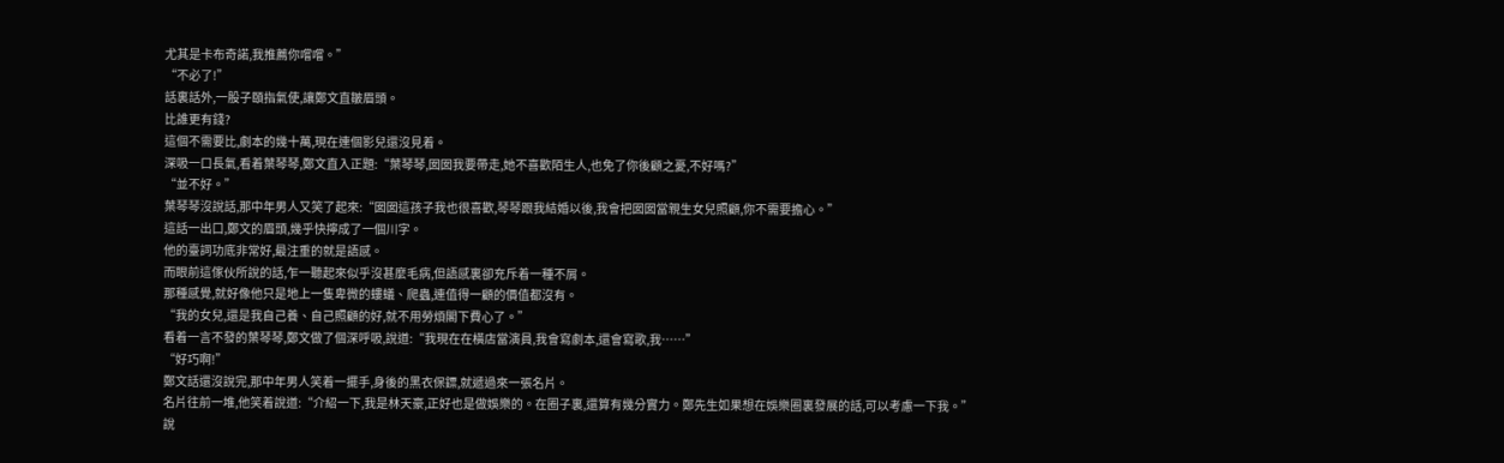尤其是卡布奇諾,我推薦你嚐嚐。”
“不必了!”
話裏話外,一股子頤指氣使,讓鄭文直皺眉頭。
比誰更有錢?
這個不需要比,劇本的幾十萬,現在連個影兒還沒見着。
深吸一口長氣,看着葉琴琴,鄭文直入正題:“葉琴琴,囡囡我要帶走,她不喜歡陌生人,也免了你後顧之憂,不好嗎?”
“並不好。”
葉琴琴沒說話,那中年男人又笑了起來:“囡囡這孩子我也很喜歡,琴琴跟我結婚以後,我會把囡囡當親生女兒照顧,你不需要擔心。”
這話一出口,鄭文的眉頭,幾乎快擰成了一個川字。
他的臺詞功底非常好,最注重的就是語感。
而眼前這傢伙所說的話,乍一聽起來似乎沒甚麼毛病,但語感裏卻充斥着一種不屑。
那種感覺,就好像他只是地上一隻卑微的螻蟻、爬蟲,連值得一顧的價值都沒有。
“我的女兒,還是我自己養、自己照顧的好,就不用勞煩閣下費心了。”
看着一言不發的葉琴琴,鄭文做了個深呼吸,說道:“我現在在橫店當演員,我會寫劇本,還會寫歌,我……”
“好巧啊!”
鄭文話還沒說完,那中年男人笑着一擺手,身後的黑衣保鏢,就遞過來一張名片。
名片往前一堆,他笑着說道:“介紹一下,我是林天豪,正好也是做娛樂的。在圈子裏,還算有幾分實力。鄭先生如果想在娛樂圈裏發展的話,可以考慮一下我。”
說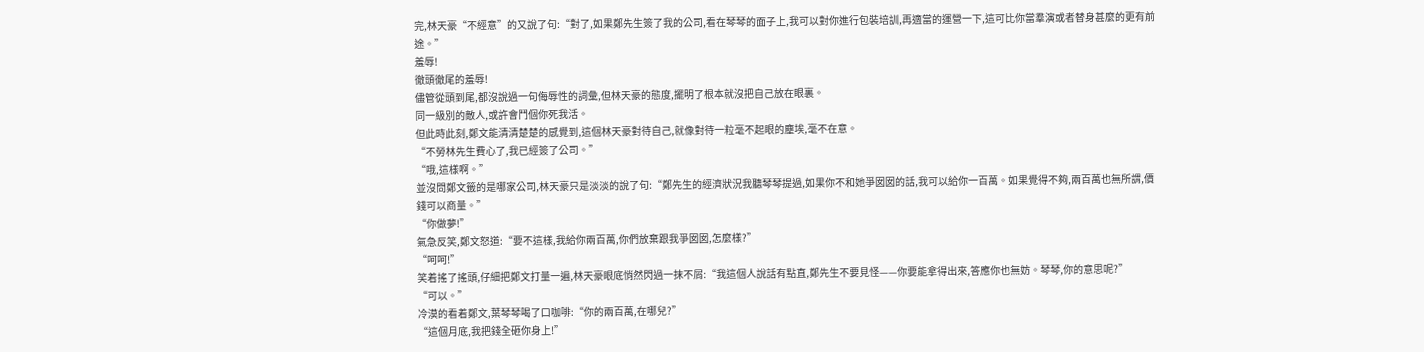完,林天豪“不經意”的又說了句:“對了,如果鄭先生簽了我的公司,看在琴琴的面子上,我可以對你進行包裝培訓,再適當的運營一下,這可比你當羣演或者替身甚麼的更有前途。”
羞辱!
徹頭徹尾的羞辱!
儘管從頭到尾,都沒說過一句侮辱性的詞彙,但林天豪的態度,擺明了根本就沒把自己放在眼裏。
同一級別的敵人,或許會鬥個你死我活。
但此時此刻,鄭文能清清楚楚的感覺到,這個林天豪對待自己,就像對待一粒毫不起眼的塵埃,毫不在意。
“不勞林先生費心了,我已經簽了公司。”
“哦,這樣啊。”
並沒問鄭文籤的是哪家公司,林天豪只是淡淡的說了句:“鄭先生的經濟狀況我聽琴琴提過,如果你不和她爭囡囡的話,我可以給你一百萬。如果覺得不夠,兩百萬也無所謂,價錢可以商量。”
“你做夢!”
氣急反笑,鄭文怒道:“要不這樣,我給你兩百萬,你們放棄跟我爭囡囡,怎麼樣?”
“呵呵!”
笑着搖了搖頭,仔細把鄭文打量一遍,林天豪眼底悄然閃過一抹不屑:“我這個人說話有點直,鄭先生不要見怪——你要能拿得出來,答應你也無妨。琴琴,你的意思呢?”
“可以。”
冷漠的看着鄭文,葉琴琴喝了口咖啡:“你的兩百萬,在哪兒?”
“這個月底,我把錢全砸你身上!”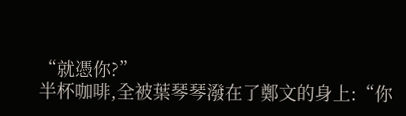“就憑你?”
半杯咖啡,全被葉琴琴潑在了鄭文的身上:“你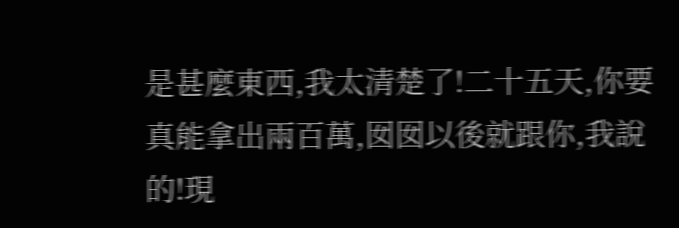是甚麼東西,我太清楚了!二十五天,你要真能拿出兩百萬,囡囡以後就跟你,我說的!現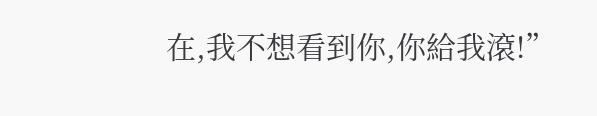在,我不想看到你,你給我滾!”